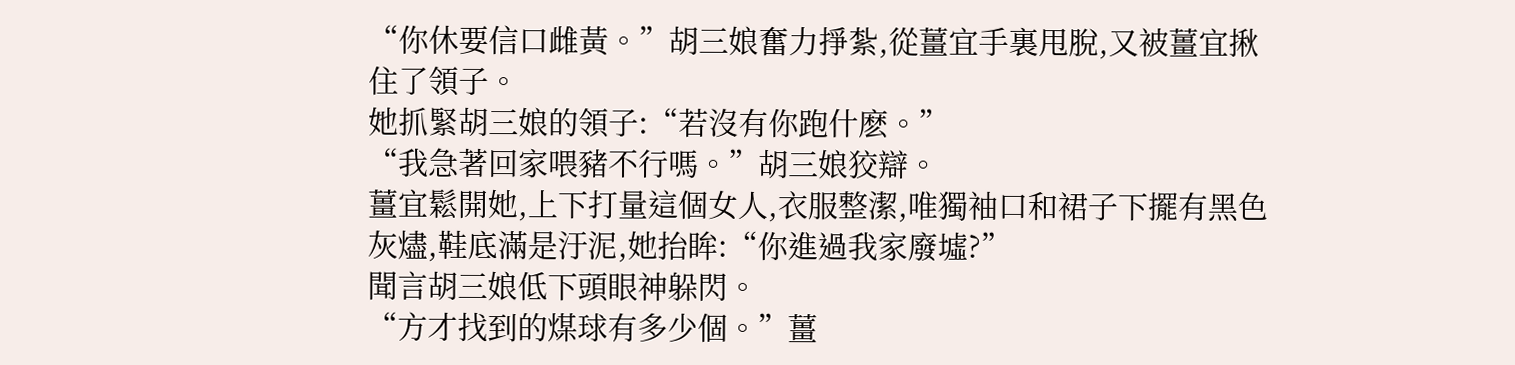“你休要信口雌黃。”胡三娘奮力掙紮,從薑宜手裏甩脫,又被薑宜揪住了領子。
她抓緊胡三娘的領子:“若沒有你跑什麽。”
“我急著回家喂豬不行嗎。”胡三娘狡辯。
薑宜鬆開她,上下打量這個女人,衣服整潔,唯獨袖口和裙子下擺有黑色灰燼,鞋底滿是汙泥,她抬眸:“你進過我家廢墟?”
聞言胡三娘低下頭眼神躲閃。
“方才找到的煤球有多少個。”薑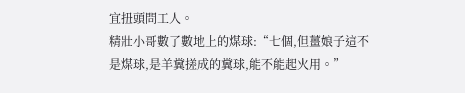宜扭頭問工人。
精壯小哥數了數地上的煤球:“七個,但薑娘子這不是煤球,是羊糞搓成的糞球,能不能起火用。”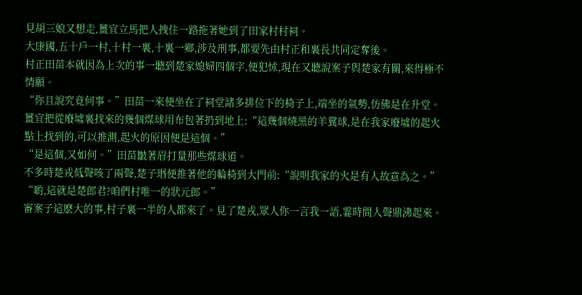見胡三娘又想走,薑宜立馬把人拽住一路拖著她到了田家村村祠。
大康國,五十戶一村,十村一裏,十裏一鄉,涉及刑事,都要先由村正和裏長共同定奪後。
村正田苗本就因為上次的事一聽到楚家媳婦四個字,便犯怵,現在又聽說案子與楚家有關,來得極不情願。
“你且說究竟何事。”田苗一來便坐在了祠堂諸多排位下的椅子上,端坐的氣勢,仿佛是在升堂。
薑宜把從廢墟裏找來的幾個煤球用布包著扔到地上:“這幾個燒黑的羊糞球,是在我家廢墟的起火點上找到的,可以推測,起火的原因便是這個。”
“是這個,又如何。”田苗皺著眉打量那些煤球道。
不多時楚戎低聲咳了兩聲,楚子瑉便推著他的輪椅到大門前:“說明我家的火是有人故意為之。”
“喲,這就是楚郎君?咱們村唯一的狀元郎。”
審案子這麽大的事,村子裏一半的人都來了。見了楚戎,眾人你一言我一語,霎時間人聲鼎沸起來。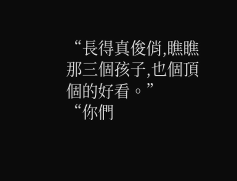“長得真俊俏,瞧瞧那三個孩子,也個頂個的好看。”
“你們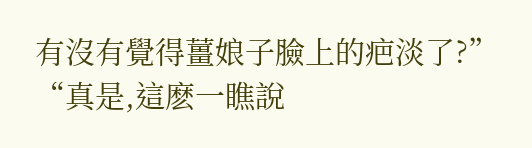有沒有覺得薑娘子臉上的疤淡了?”
“真是,這麽一瞧說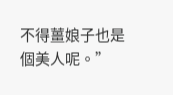不得薑娘子也是個美人呢。”